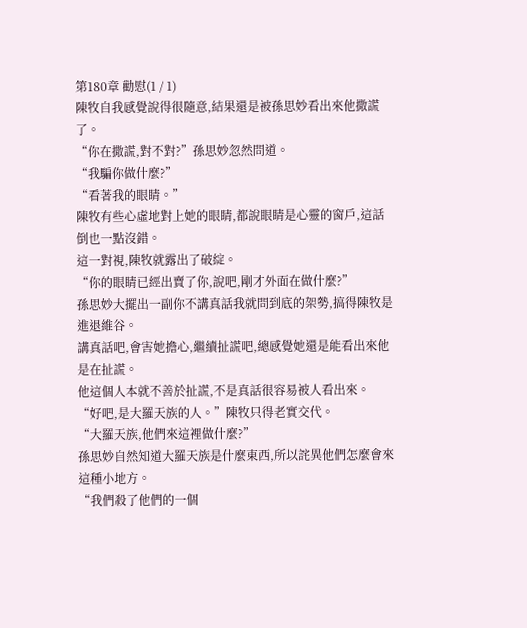第180章 勸慰(1 / 1)
陳牧自我感覺說得很隨意,結果還是被孫思妙看出來他撒謊了。
“你在撒謊,對不對?”孫思妙忽然問道。
“我騙你做什麼?”
“看著我的眼睛。”
陳牧有些心虛地對上她的眼睛,都說眼睛是心靈的窗戶,這話倒也一點沒錯。
這一對視,陳牧就露出了破綻。
“你的眼睛已經出賣了你,說吧,剛才外面在做什麼?”
孫思妙大擺出一副你不講真話我就問到底的架勢,搞得陳牧是進退維谷。
講真話吧,會害她擔心,繼續扯謊吧,總感覺她還是能看出來他是在扯謊。
他這個人本就不善於扯謊,不是真話很容易被人看出來。
“好吧,是大羅天族的人。”陳牧只得老實交代。
“大羅天族,他們來這裡做什麼?”
孫思妙自然知道大羅天族是什麼東西,所以詫異他們怎麼會來這種小地方。
“我們殺了他們的一個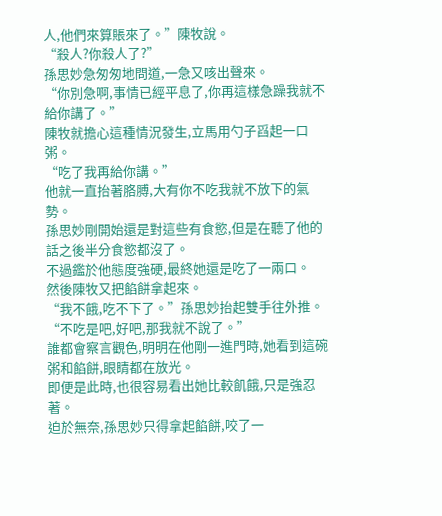人,他們來算賬來了。”陳牧說。
“殺人?你殺人了?”
孫思妙急匆匆地問道,一急又咳出聲來。
“你別急啊,事情已經平息了,你再這樣急躁我就不給你講了。”
陳牧就擔心這種情況發生,立馬用勺子舀起一口粥。
“吃了我再給你講。”
他就一直抬著胳膊,大有你不吃我就不放下的氣勢。
孫思妙剛開始還是對這些有食慾,但是在聽了他的話之後半分食慾都沒了。
不過鑑於他態度強硬,最終她還是吃了一兩口。
然後陳牧又把餡餅拿起來。
“我不餓,吃不下了。”孫思妙抬起雙手往外推。
“不吃是吧,好吧,那我就不說了。”
誰都會察言觀色,明明在他剛一進門時,她看到這碗粥和餡餅,眼睛都在放光。
即便是此時,也很容易看出她比較飢餓,只是強忍著。
迫於無奈,孫思妙只得拿起餡餅,咬了一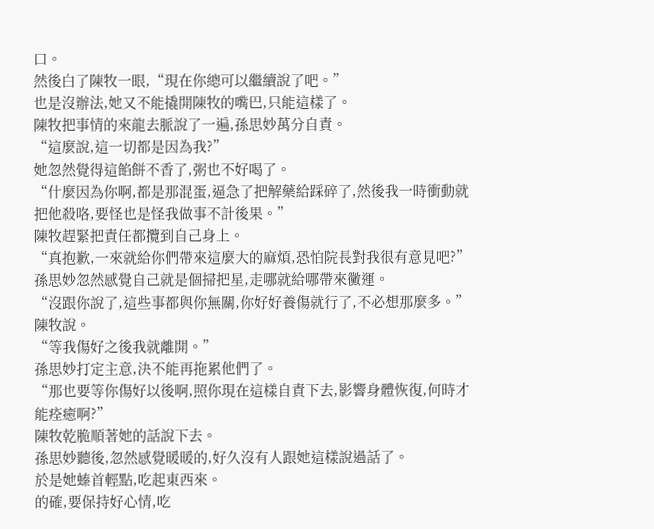口。
然後白了陳牧一眼,“現在你總可以繼續說了吧。”
也是沒辦法,她又不能撬開陳牧的嘴巴,只能這樣了。
陳牧把事情的來龍去脈說了一遍,孫思妙萬分自責。
“這麼說,這一切都是因為我?”
她忽然覺得這餡餅不香了,粥也不好喝了。
“什麼因為你啊,都是那混蛋,逼急了把解藥給踩碎了,然後我一時衝動就把他殺咯,要怪也是怪我做事不計後果。”
陳牧趕緊把責任都攬到自己身上。
“真抱歉,一來就給你們帶來這麼大的麻煩,恐怕院長對我很有意見吧?”
孫思妙忽然感覺自己就是個掃把星,走哪就給哪帶來黴運。
“沒跟你說了,這些事都與你無關,你好好養傷就行了,不必想那麼多。”陳牧說。
“等我傷好之後我就離開。”
孫思妙打定主意,決不能再拖累他們了。
“那也要等你傷好以後啊,照你現在這樣自責下去,影響身體恢復,何時才能痊癒啊?”
陳牧乾脆順著她的話說下去。
孫思妙聽後,忽然感覺暖暖的,好久沒有人跟她這樣說過話了。
於是她螓首輕點,吃起東西來。
的確,要保持好心情,吃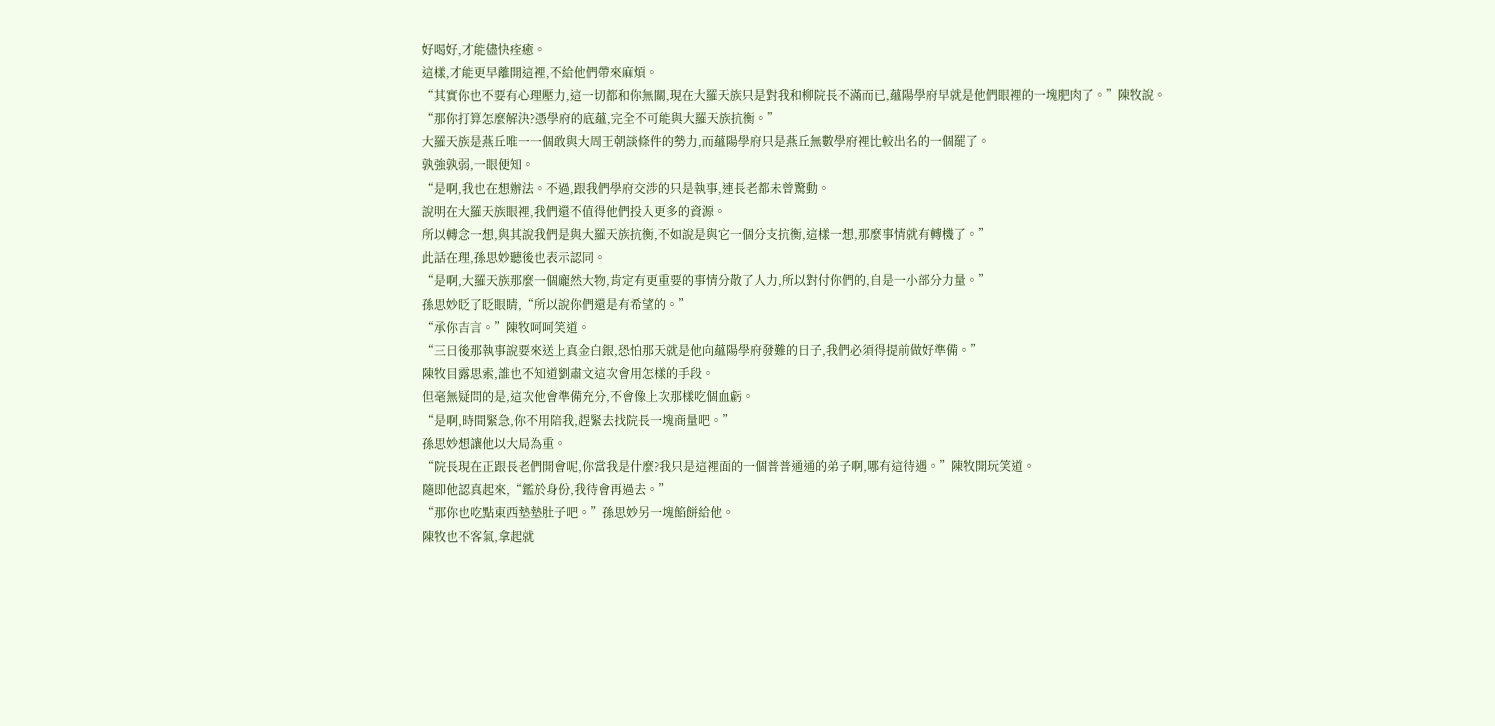好喝好,才能儘快痊癒。
這樣,才能更早離開這裡,不給他們帶來麻煩。
“其實你也不要有心理壓力,這一切都和你無關,現在大羅天族只是對我和柳院長不滿而已,蘊陽學府早就是他們眼裡的一塊肥肉了。”陳牧說。
“那你打算怎麼解決?憑學府的底蘊,完全不可能與大羅天族抗衡。”
大羅天族是燕丘唯一一個敢與大周王朝談條件的勢力,而蘊陽學府只是燕丘無數學府裡比較出名的一個罷了。
孰強孰弱,一眼便知。
“是啊,我也在想辦法。不過,跟我們學府交涉的只是執事,連長老都未曾驚動。
說明在大羅天族眼裡,我們還不值得他們投入更多的資源。
所以轉念一想,與其說我們是與大羅天族抗衡,不如說是與它一個分支抗衡,這樣一想,那麼事情就有轉機了。”
此話在理,孫思妙聽後也表示認同。
“是啊,大羅天族那麼一個龐然大物,肯定有更重要的事情分散了人力,所以對付你們的,自是一小部分力量。”
孫思妙眨了眨眼睛,“所以說你們還是有希望的。”
“承你吉言。”陳牧呵呵笑道。
“三日後那執事說要來送上真金白銀,恐怕那天就是他向蘊陽學府發難的日子,我們必須得提前做好準備。”
陳牧目露思索,誰也不知道劉肅文這次會用怎樣的手段。
但毫無疑問的是,這次他會準備充分,不會像上次那樣吃個血虧。
“是啊,時間緊急,你不用陪我,趕緊去找院長一塊商量吧。”
孫思妙想讓他以大局為重。
“院長現在正跟長老們開會呢,你當我是什麼?我只是這裡面的一個普普通通的弟子啊,哪有這待遇。”陳牧開玩笑道。
隨即他認真起來,“鑑於身份,我待會再過去。”
“那你也吃點東西墊墊肚子吧。”孫思妙另一塊餡餅給他。
陳牧也不客氣,拿起就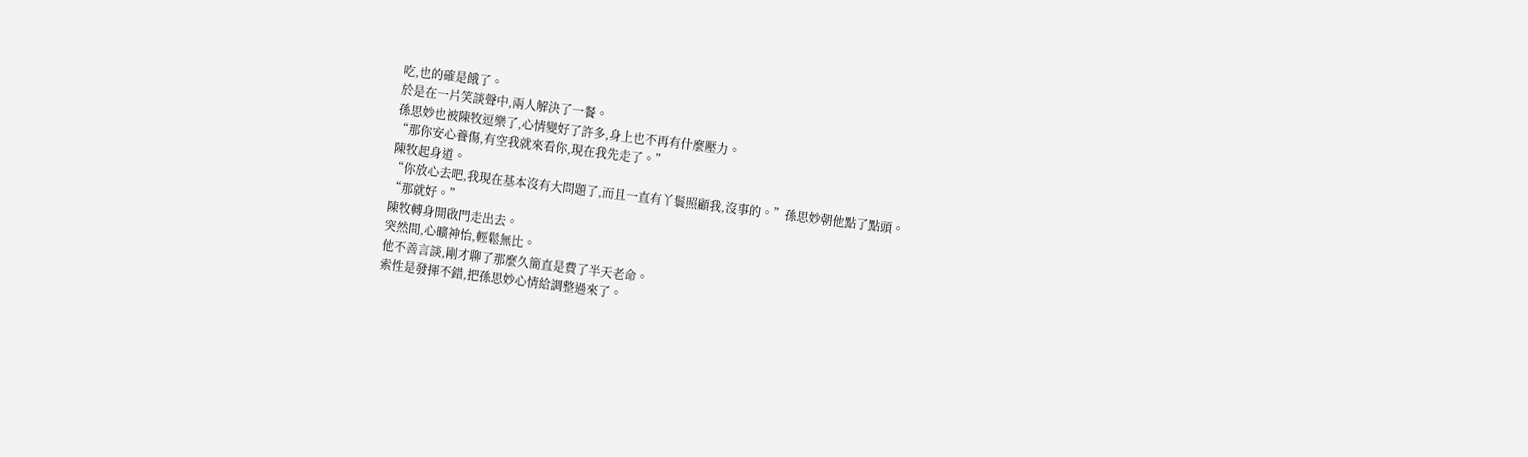吃,也的確是餓了。
於是在一片笑談聲中,兩人解決了一餐。
孫思妙也被陳牧逗樂了,心情變好了許多,身上也不再有什麼壓力。
“那你安心養傷,有空我就來看你,現在我先走了。”
陳牧起身道。
“你放心去吧,我現在基本沒有大問題了,而且一直有丫鬟照顧我,沒事的。”孫思妙朝他點了點頭。
“那就好。”
陳牧轉身開啟門走出去。
突然間,心曠神怡,輕鬆無比。
他不善言談,剛才聊了那麼久簡直是費了半天老命。
索性是發揮不錯,把孫思妙心情給調整過來了。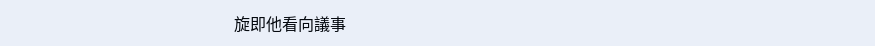旋即他看向議事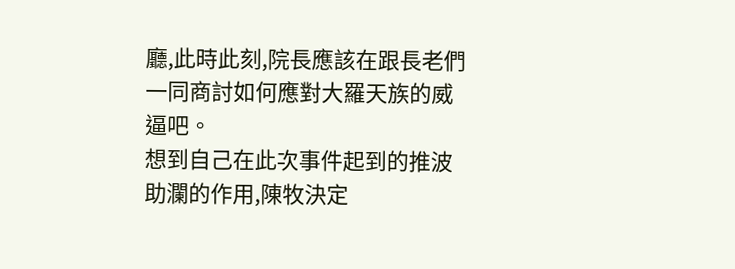廳,此時此刻,院長應該在跟長老們一同商討如何應對大羅天族的威逼吧。
想到自己在此次事件起到的推波助瀾的作用,陳牧決定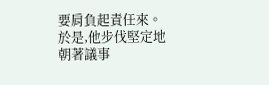要肩負起責任來。
於是,他步伐堅定地朝著議事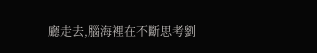廳走去,腦海裡在不斷思考劉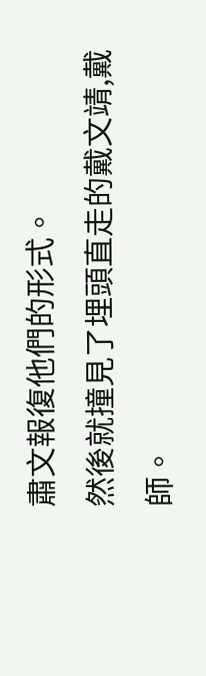肅文報復他們的形式。
然後就撞見了埋頭直走的戴文靖,戴師。